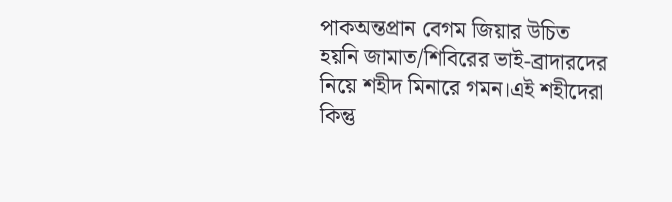পাকঅন্তপ্রান বেগম জিয়ার উচিত হয়নি জামাত/শিবিরের ভাই-ব্রাদারদের নিয়ে শহীদ মিনারে গমন।এই শহীদেরা কিন্তু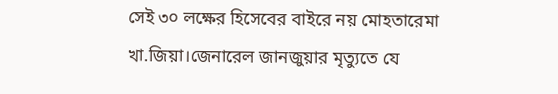সেই ৩০ লক্ষের হিসেবের বাইরে নয় মোহতারেমা খা.জিয়া।জেনারেল জানজুয়ার মৃত্যুতে যে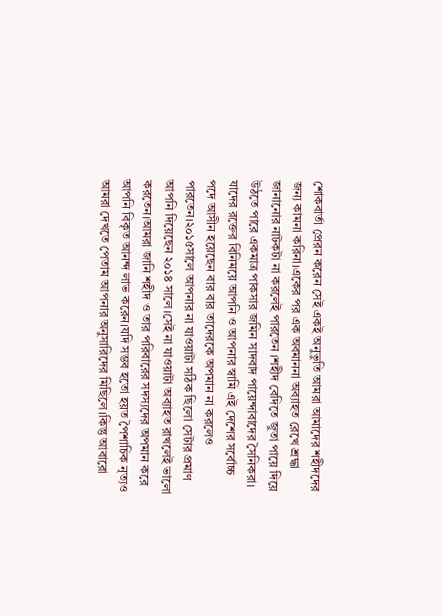শোকবার্তা প্রেরন করেন সেই একই অনুভুতি আমরা আমাদের শহীদদের জন্য কামনা করিনা।একের পর এক অবমাননা অব্যাহত রেখে শ্রদ্ধা জানানোর নাটকটা না করলেই পারতেন ।শহীদ বেদিতে জুতা পায়ে দিয়ে উঠতে পারে একমাত্র পাকসার জমিন সাদবাদ পায়েন্দাবাদের সৈনিকরা।
যাদের রক্তের বিনিময়ে আপনি ও আপনার স্বামি এই দেশের সর্বোচ্চ পদে আসীন হয়েছেন বার বার তাদেরকে অপমান না করলেও পারতেন।২০১৫সালে আপনার না যাওয়াটা সঠিক ছিলো সেটার প্রমাণ আপনি দিয়েছেন ২০১৪ সালে।সেই না যাওয়াটা অব্যাহত রাখলেই ভালো করতেন।আমরা জানি শহীদ ও তার পরিবারের সদস্যদের অপমান করে আপনি বিকৃত আনন্দ লাভ করেন।যদি সম্ভব হতো হয়ত পৈশাচিক নৃত্যও আমরা দেখতে পেতাম আপনার অনুসারিদের মিছিলে।কিন্তু আবারো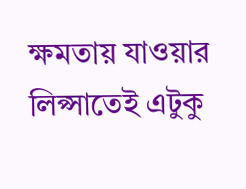ক্ষমতায় যাওয়ার লিপ্সাতেই এটুকু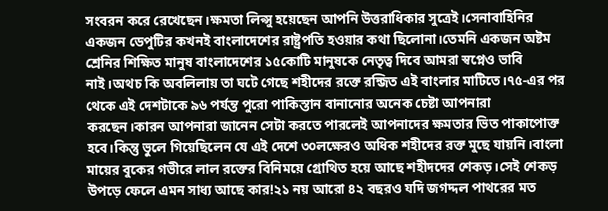সংবরন করে রেখেছেন।ক্ষমতা লিপ্সু হয়েছেন আপনি উত্তরাধিকার সুত্রেই।সেনাবাহিনির একজন ডেপুটির কখনই বাংলাদেশের রাষ্ট্রপতি হওয়ার কথা ছিলোনা।তেমনি একজন অষ্টম শ্রেনির শিক্ষিত মানুষ বাংলাদেশের ১৫কোটি মানুষকে নেতৃত্ব দিবে আমরা স্বপ্নেও ভাবি নাই।অথচ কি অবলিলায় তা ঘটে গেছে শহীদের রক্তে রন্জিত এই বাংলার মাটিতে।৭৫-এর পর থেকে এই দেশটাকে ৯৬ পর্যন্ত পুরো পাকিস্তান বানানোর অনেক চেষ্টা আপনারা করছেন।কারন আপনারা জানেন সেটা করতে পারলেই আপনাদের ক্ষমতার ভিত পাকাপোক্ত হবে।কিন্তু ভুলে গিয়েছিলেন যে এই দেশে ৩০লক্ষেরও অধিক শহীদের রক্ত মুছে যায়নি।বাংলা মায়ের বুকের গভীরে লাল রক্তের বিনিময়ে গ্রোথিত হয়ে আছে শহীদদের শেকড়।সেই শেকড় উপড়ে ফেলে এমন সাধ্য আছে কার!২১ নয় আরো ৪২ বছরও যদি জগদ্দল পাথরের মত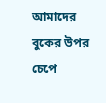আমাদের বুকের উপর চেপে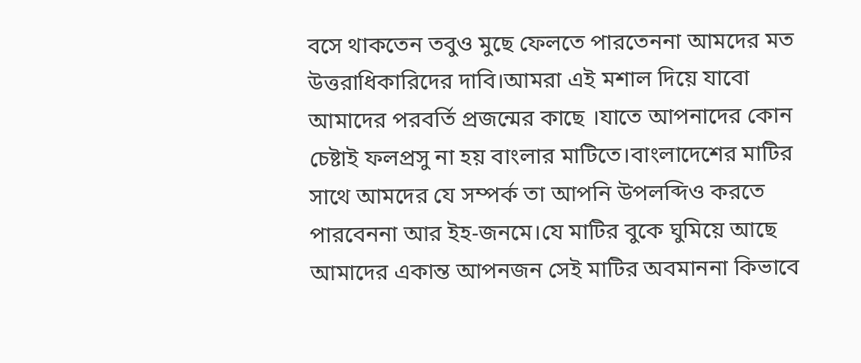বসে থাকতেন তবুও মুছে ফেলতে পারতেননা আমদের মত উত্তরাধিকারিদের দাবি।আমরা এই মশাল দিয়ে যাবো আমাদের পরবর্তি প্রজন্মের কাছে ।যাতে আপনাদের কোন চেষ্টাই ফলপ্রসু না হয় বাংলার মাটিতে।বাংলাদেশের মাটির সাথে আমদের যে সম্পর্ক তা আপনি উপলব্দিও করতে পারবেননা আর ইহ-জনমে।যে মাটির বুকে ঘুমিয়ে আছে আমাদের একান্ত আপনজন সেই মাটির অবমাননা কিভাবে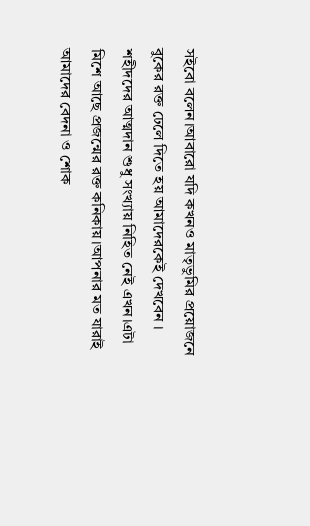সইবো বলেন।আবারো যদি কখনও মাতৃভুমির প্রয়োজনে বুকের রক্ত ঢেলে দিতে হয় আমাদেরকেই দেখবেন ।
শহীদদের আত্মদান শুধু সংখ্যায় নিহিত নেই এখন।এটা মিশে আছে প্রজন্মের রক্ত কনিকায়।আপনার মত যারাই আমাদের বেদনা ও শোক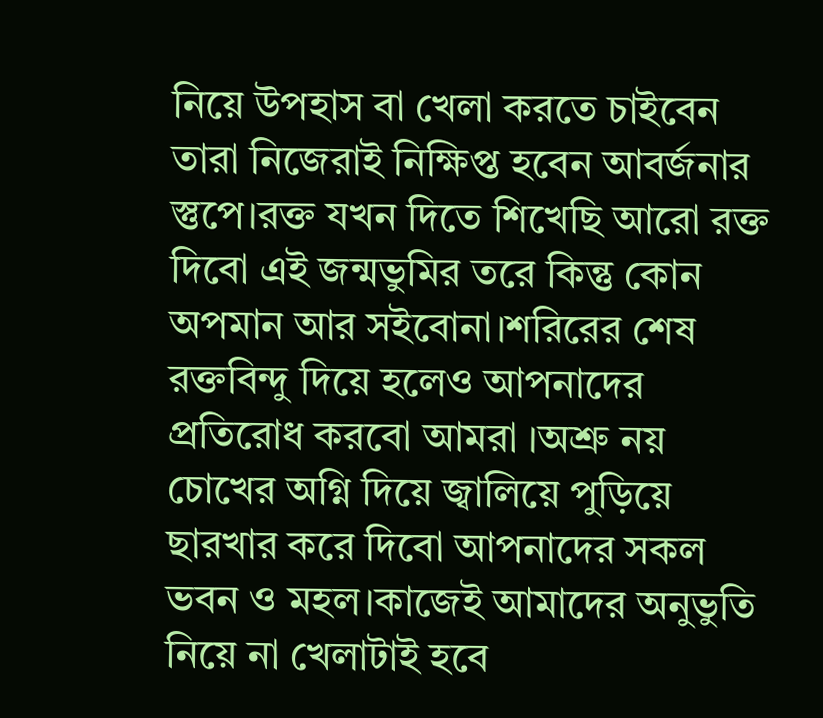নিয়ে উপহাস বা খেলা করতে চাইবেন তারা নিজেরাই নিক্ষিপ্ত হবেন আবর্জনার স্তুপে।রক্ত যখন দিতে শিখেছি আরো রক্ত দিবো এই জন্মভুমির তরে কিন্তু কোন অপমান আর সইবোনা।শরিরের শেষ রক্তবিন্দু দিয়ে হলেও আপনাদের প্রতিরোধ করবো আমরা ।অশ্রু নয় চোখের অগ্নি দিয়ে জ্বালিয়ে পুড়িয়ে ছারখার করে দিবো আপনাদের সকল ভবন ও মহল।কাজেই আমাদের অনুভুতি নিয়ে না খেলাটাই হবে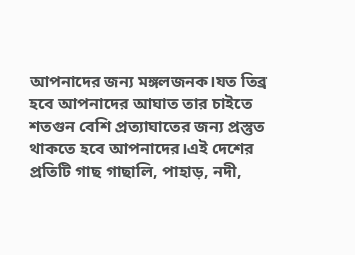আপনাদের জন্য মঙ্গলজনক।যত তিব্র হবে আপনাদের আঘাত তার চাইতে শতগুন বেশি প্রত্যাঘাতের জন্য প্রস্তুত থাকতে হবে আপনাদের।এই দেশের প্রতিটি গাছ গাছালি, পাহাড়, নদী,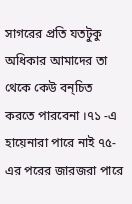সাগরের প্রতি যতটুকু অধিকার আমাদের তা থেকে কেউ বন্চিত করতে পারবেনা ।৭১ -এ হায়েনারা পারে নাই ৭৫-এর পরের জারজরা পারে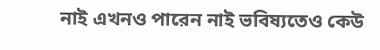নাই এখনও পারেন নাই ভবিষ্যতেও কেউ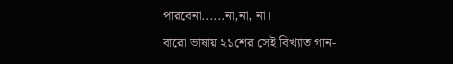পারবেনা......না,না, না।
বারো ভাষায় ২১শের সেই বিখ্যাত গান-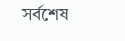সর্বশেষ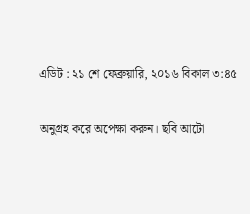এডিট : ২১ শে ফেব্রুয়ারি, ২০১৬ বিকাল ৩:৪৫

অনুগ্রহ করে অপেক্ষা করুন। ছবি আটো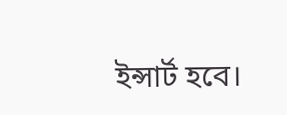ইন্সার্ট হবে।